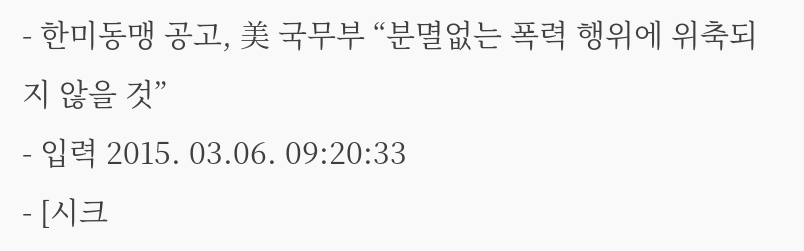- 한미동맹 공고, 美 국무부 “분멸없는 폭력 행위에 위축되지 않을 것”
- 입력 2015. 03.06. 09:20:33
- [시크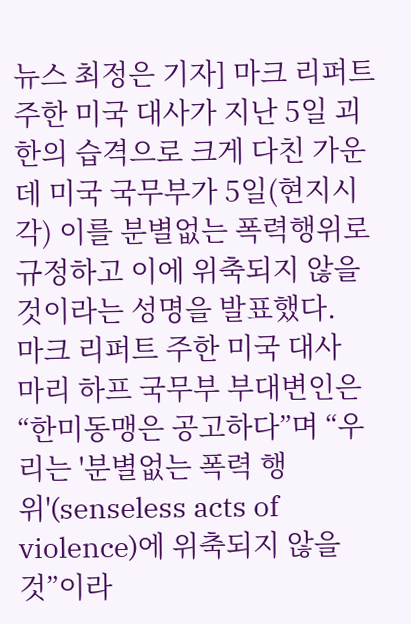뉴스 최정은 기자] 마크 리퍼트 주한 미국 대사가 지난 5일 괴한의 습격으로 크게 다친 가운데 미국 국무부가 5일(현지시각) 이를 분별없는 폭력행위로 규정하고 이에 위축되지 않을 것이라는 성명을 발표했다.
마크 리퍼트 주한 미국 대사
마리 하프 국무부 부대변인은 “한미동맹은 공고하다”며 “우리는 '분별없는 폭력 행위'(senseless acts of violence)에 위축되지 않을 것”이라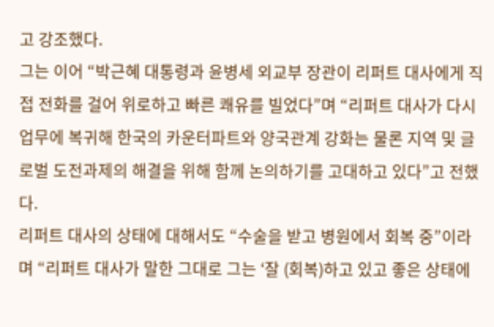고 강조했다.
그는 이어 “박근혜 대통령과 윤병세 외교부 장관이 리퍼트 대사에게 직접 전화를 걸어 위로하고 빠른 쾌유를 빌었다”며 “리퍼트 대사가 다시 업무에 복귀해 한국의 카운터파트와 양국관계 강화는 물론 지역 및 글로벌 도전과제의 해결을 위해 함께 논의하기를 고대하고 있다”고 전했다.
리퍼트 대사의 상태에 대해서도 “수술을 받고 병원에서 회복 중”이라며 “리퍼트 대사가 말한 그대로 그는 ‘잘 (회복)하고 있고 좋은 상태에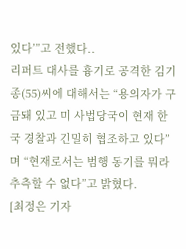있다’”고 전했다..
리퍼트 대사를 흉기로 공격한 김기종(55)씨에 대해서는 “용의자가 구금돼 있고 미 사법당국이 현재 한국 경찰과 긴밀히 협조하고 있다”며 “현재로서는 범행 동기를 뭐라 추측할 수 없다”고 밝혔다.
[최정은 기자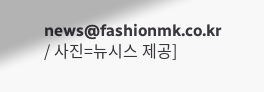news@fashionmk.co.kr / 사진=뉴시스 제공]